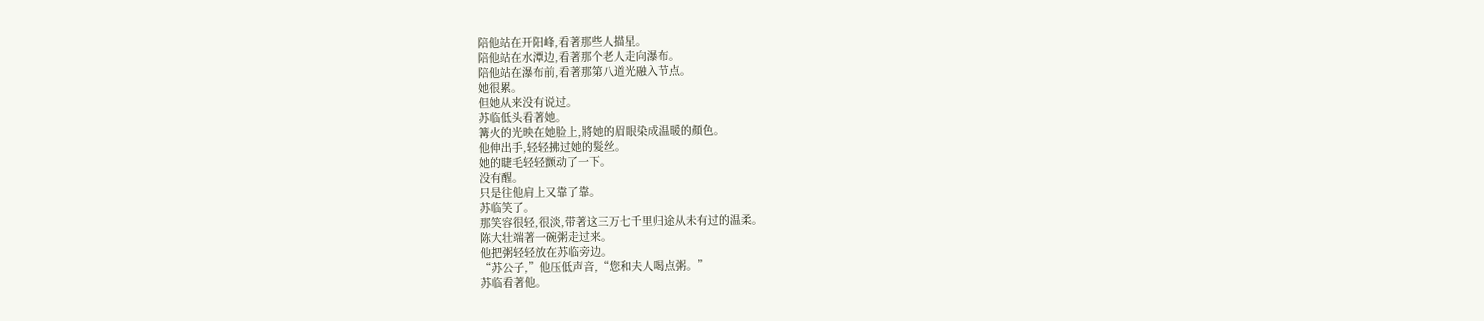陪他站在开阳峰,看著那些人描星。
陪他站在水潭边,看著那个老人走向瀑布。
陪他站在瀑布前,看著那第八道光融入节点。
她很累。
但她从来没有说过。
苏临低头看著她。
篝火的光映在她脸上,將她的眉眼染成温暖的顏色。
他伸出手,轻轻拂过她的髮丝。
她的睫毛轻轻颤动了一下。
没有醒。
只是往他肩上又靠了靠。
苏临笑了。
那笑容很轻,很淡,带著这三万七千里归途从未有过的温柔。
陈大壮端著一碗粥走过来。
他把粥轻轻放在苏临旁边。
“苏公子,”他压低声音,“您和夫人喝点粥。”
苏临看著他。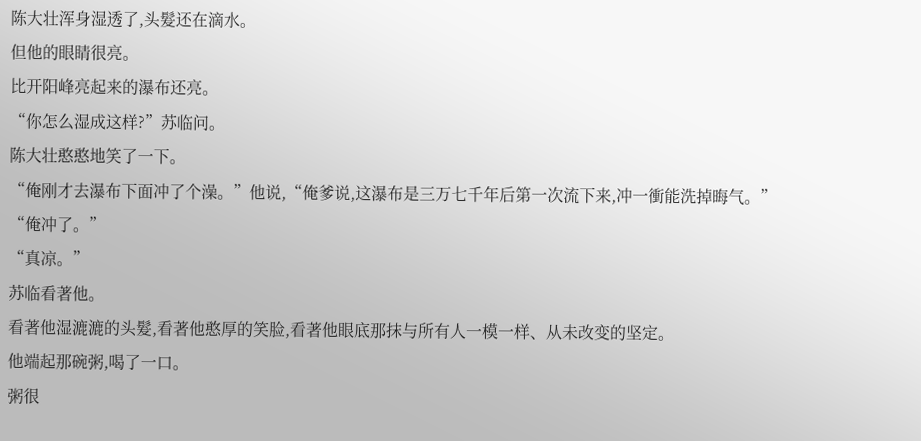陈大壮浑身湿透了,头髮还在滴水。
但他的眼睛很亮。
比开阳峰亮起来的瀑布还亮。
“你怎么湿成这样?”苏临问。
陈大壮憨憨地笑了一下。
“俺刚才去瀑布下面冲了个澡。”他说,“俺爹说,这瀑布是三万七千年后第一次流下来,冲一衝能洗掉晦气。”
“俺冲了。”
“真凉。”
苏临看著他。
看著他湿漉漉的头髮,看著他憨厚的笑脸,看著他眼底那抹与所有人一模一样、从未改变的坚定。
他端起那碗粥,喝了一口。
粥很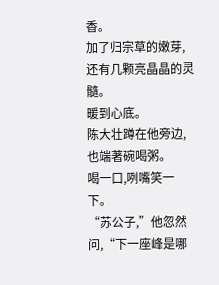香。
加了归宗草的嫩芽,还有几颗亮晶晶的灵髓。
暖到心底。
陈大壮蹲在他旁边,也端著碗喝粥。
喝一口,咧嘴笑一下。
“苏公子,”他忽然问,“下一座峰是哪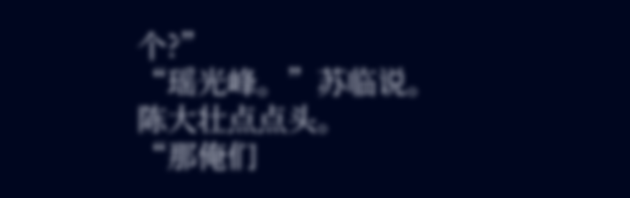个?”
“瑶光峰。”苏临说。
陈大壮点点头。
“那俺们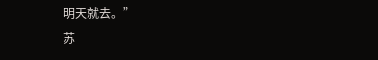明天就去。”
苏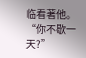临看著他。
“你不歇一天?”